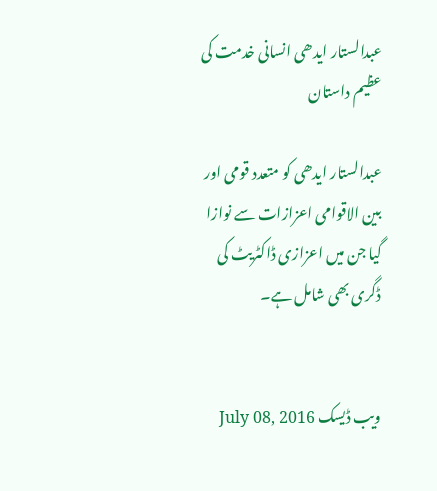عبدالستار ایدھی انسانی خدمت کی عظیم داستان

عبدالستار ایدھی کو متعدد قومی اور بین الاقوامی اعزازات سے نوازا گیا جن میں اعزازی ڈاکٹریٹ کی ڈگری بھی شامل ہے۔


ویب ڈیسک July 08, 2016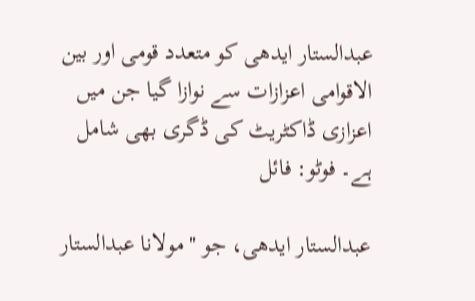عبدالستار ایدھی کو متعدد قومی اور بین الاقوامی اعزازات سے نوازا گیا جن میں اعزازی ڈاکٹریٹ کی ڈگری بھی شامل ہے۔ فوٹو: فائل

عبدالستار ایدھی، جو ''مولانا عبدالستار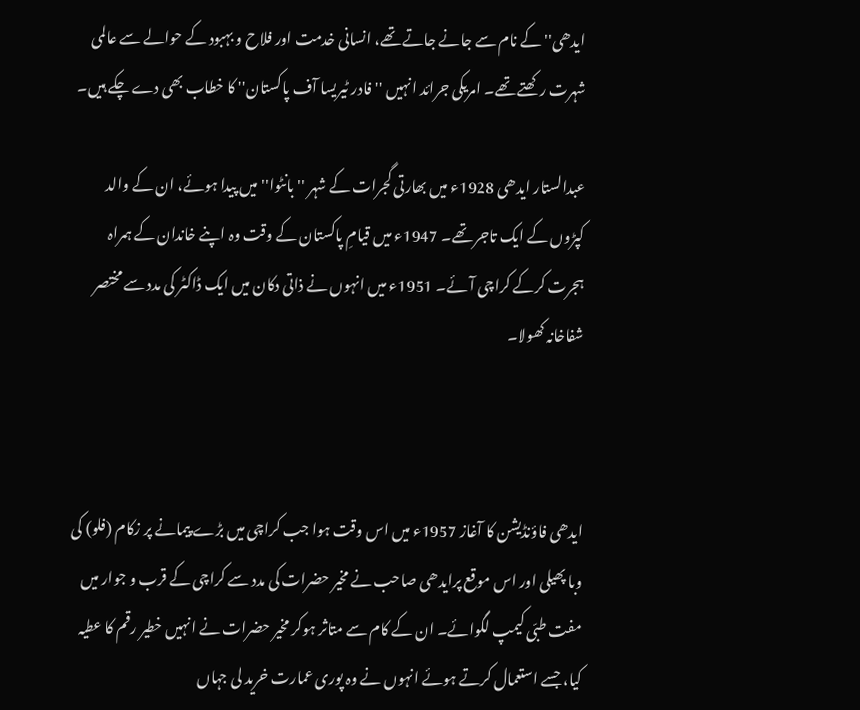ایدھی'' کے نام سے جانے جاتے تھے، انسانی خدمت اور فلاح و بہبود کے حوالے سے عالمی شہرت رکھتے تھے۔ امریکی جرائد انہیں ''فادر ٹیریسا آف پاکستان'' کا خطاب بھی دے چکے ہیں۔

عبدالستار ایدھی 1928ء میں بھارتی گجرات کے شہر ''بانٹوا'' میں پیدا ہوئے، ان کے والد کپڑوں کے ایک تاجر تھے۔ 1947ء میں قیامِ پاکستان کے وقت وہ اپنے خاندان کے ہمراہ ہجرت کرکے کراچی آئے۔ 1951ء میں انہوں نے ذاتی دکان میں ایک ڈاکٹر کی مدد سے مختصر شفاخانہ کھولا۔



ایدھی فاؤنڈیشن کا آغاز 1957ء میں اس وقت ہوا جب کراچی میں بڑے پیمانے پر زکام (فلو) کی وبا پھیلی اور اس موقع پرایدھی صاحب نے مخیر حضرات کی مدد سے کراچی کے قرب و جوار میں مفت طبّی کیمپ لگوائے۔ ان کے کام سے متاثر ہوکر مخیر حضرات نے انہیں خطیر رقم کا عطیہ کیا، جسے استعمال کرتے ہوئے انہوں نے وہ پوری عمارت خرید لی جہاں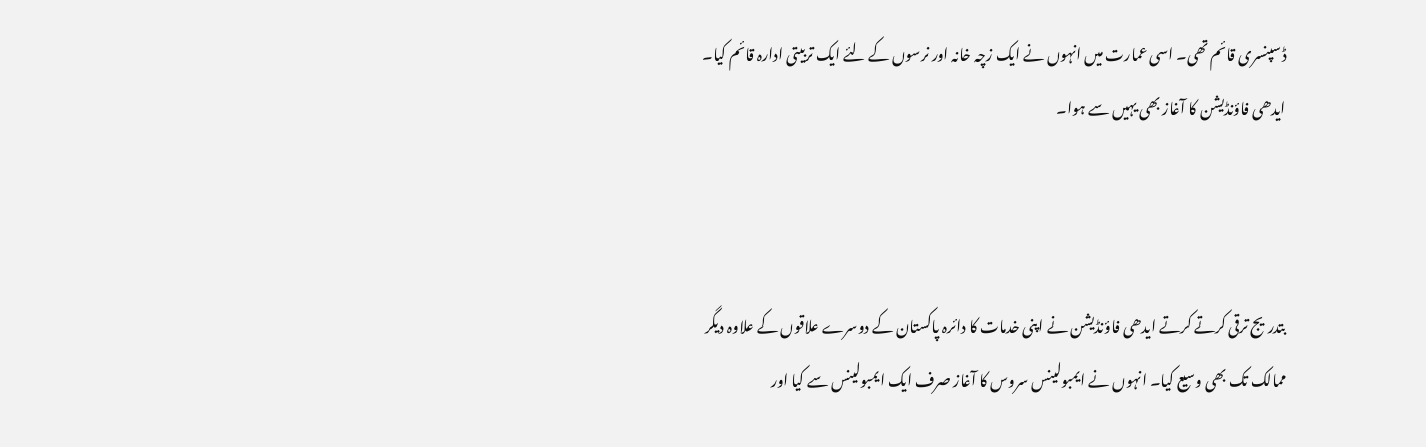ڈسپنسری قائم تھی۔ اسی عمارت میں انہوں نے ایک زچہ خانہ اور نرسوں کے لئے ایک تربیتی ادارہ قائم کیا۔ ایدھی فاؤنڈیشن کا آغاز بھی یہیں سے ہوا۔



بتدریج ترقی کرتے کرتے ایدھی فاؤنڈیشن نے اپنی خدمات کا دائرہ پاکستان کے دوسرے علاقوں کے علاوہ دیگر ممالک تک بھی وسیع کیا۔ انہوں نے ایمبولینس سروس کا آغاز صرف ایک ایمبولینس سے کیا اور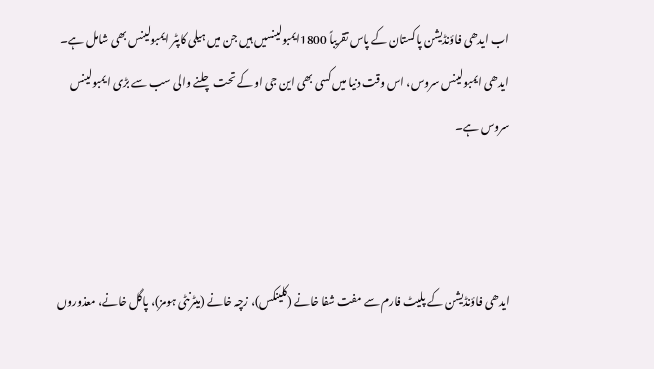اب ایدھی فاؤنڈیشن پاکستان کے پاس تقریباً 1800ایمبولینسیں ہیں جن میں ہیلی کاپٹر ایمبولینس بھی شامل ہے۔ ایدھی ایمبولینس سروس، اس وقت دنیا میں کسی بھی این جی او کے تحت چلنے والی سب سے بڑی ایمبولینس سروس ہے۔



ایدھی فاؤنڈیشن کے پلیٹ فارم سے مفت شفا خانے (کلینکس)، زچہ خانے (میٹرنٹی ہومز)، پاگل خانے، معذوروں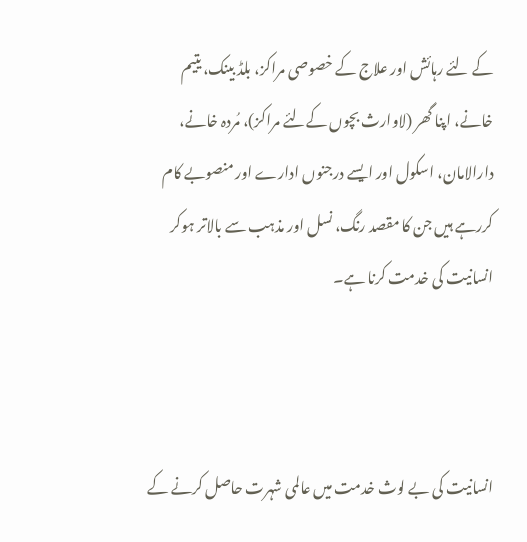کے لئے رہائش اور علاج کے خصوصی مراکز، بلڈ بینک، یتیم خانے، اپنا گھر (لاوارث بچوں کےلئے مراکز)، مُردہ خانے، دارالامان، اسکول اور ایسے درجنوں ادارے اور منصوبے کام کررہے ہیں جن کا مقصد رنگ، نسل اور مذہب سے بالاتر ہوکر انسانیت کی خدمت کرنا ہے۔



انسانیت کی بے لوث خدمت میں عالمی شہرت حاصل کرنے کے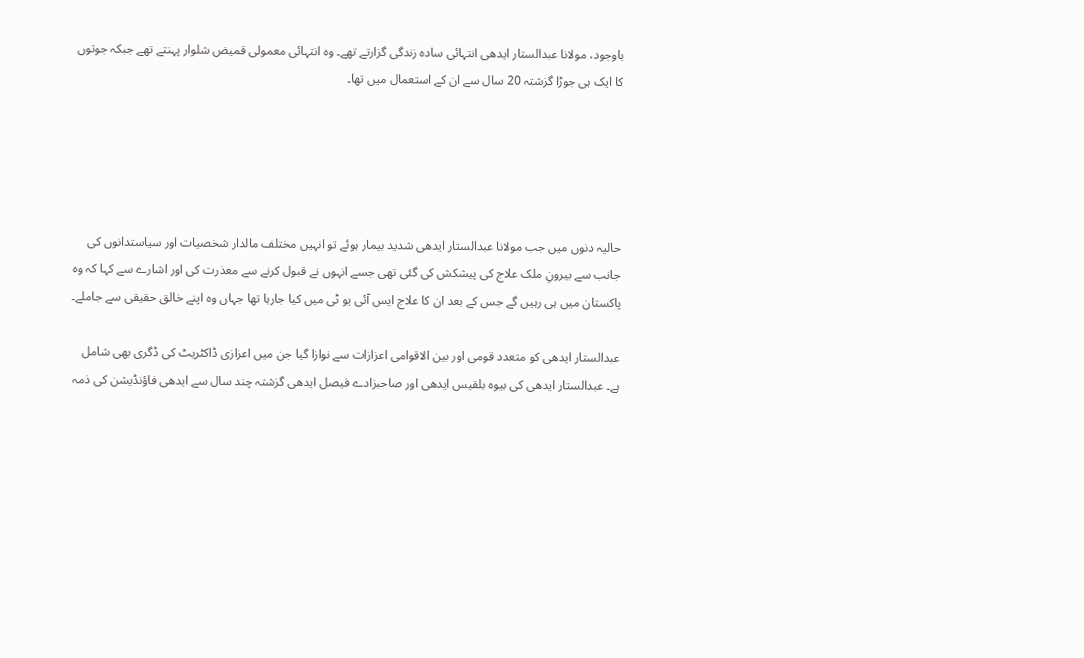باوجود، مولانا عبدالستار ایدھی انتہائی سادہ زندگی گزارتے تھے۔ وہ انتہائی معمولی قمیض شلوار پہنتے تھے جبکہ جوتوں کا ایک ہی جوڑا گزشتہ 20 سال سے ان کے استعمال میں تھا۔





حالیہ دنوں میں جب مولانا عبدالستار ایدھی شدید بیمار ہوئے تو انہیں مختلف مالدار شخصیات اور سیاستدانوں کی جانب سے بیرونِ ملک علاج کی پیشکش کی گئی تھی جسے انہوں نے قبول کرنے سے معذرت کی اور اشارے سے کہا کہ وہ پاکستان میں ہی رہیں گے جس کے بعد ان کا علاج ایس آئی یو ٹی میں کیا جارہا تھا جہاں وہ اپنے خالق حقیقی سے جاملے۔

عبدالستار ایدھی کو متعدد قومی اور بین الاقوامی اعزازات سے نوازا گیا جن میں اعزازی ڈاکٹریٹ کی ڈگری بھی شامل ہے۔ عبدالستار ایدھی کی بیوہ بلقیس ایدھی اور صاحبزادے فیصل ایدھی گزشتہ چند سال سے ایدھی فاؤنڈیشن کی ذمہ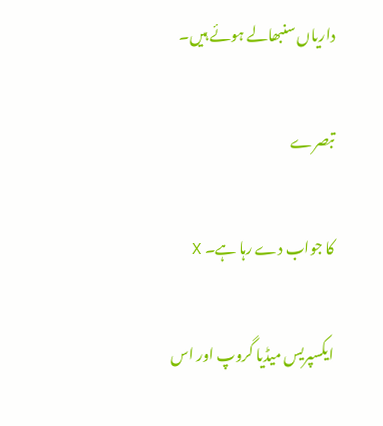داریاں سنبھالے ہوئے ہیں۔

تبصرے

کا جواب دے رہا ہے۔ X

ایکسپریس میڈیا گروپ اور اس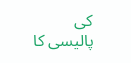کی پالیسی کا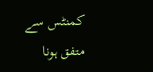کمنٹس سے متفق ہونا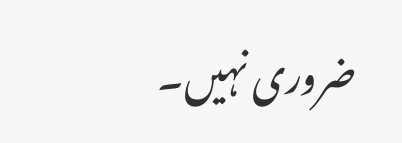ضروری نہیں۔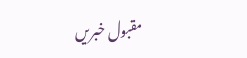مقبول خبریں